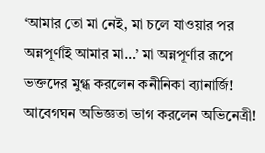‘আমার তো মা নেই, মা চলে যাওয়ার পর অন্নপূর্ণাই আমার মা…’ মা অন্নপূর্ণার রূপে ভক্তদের মুগ্ধ করলেন কনীনিকা ব্যানার্জি! আবেগঘন অভিজ্ঞতা ভাগ করলেন অভিনেত্রী!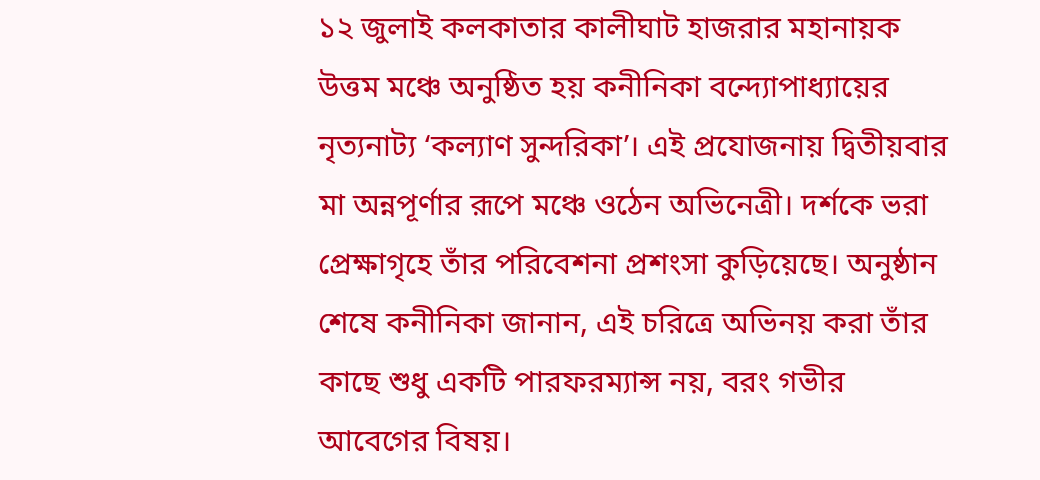১২ জুলাই কলকাতার কালীঘাট হাজরার মহানায়ক উত্তম মঞ্চে অনুষ্ঠিত হয় কনীনিকা বন্দ্যোপাধ্যায়ের নৃত্যনাট্য ‘কল্যাণ সুন্দরিকা’। এই প্রযোজনায় দ্বিতীয়বার মা অন্নপূর্ণার রূপে মঞ্চে ওঠেন অভিনেত্রী। দর্শকে ভরা প্রেক্ষাগৃহে তাঁর পরিবেশনা প্রশংসা কুড়িয়েছে। অনুষ্ঠান শেষে কনীনিকা জানান, এই চরিত্রে অভিনয় করা তাঁর কাছে শুধু একটি পারফরম্যান্স নয়, বরং গভীর আবেগের বিষয়।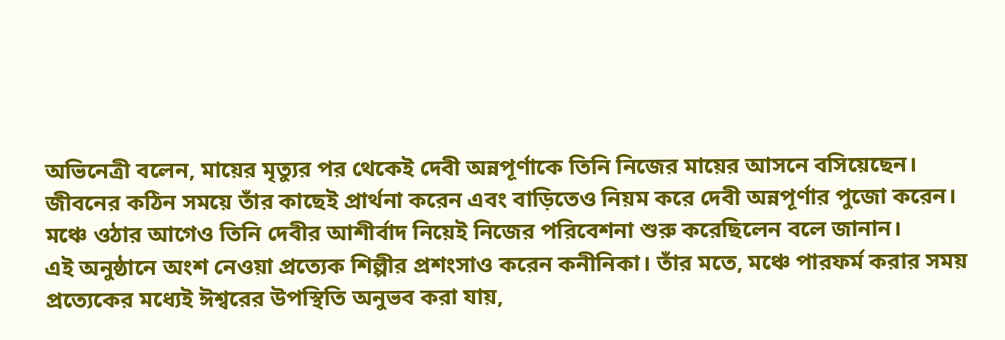অভিনেত্রী বলেন, মায়ের মৃত্যুর পর থেকেই দেবী অন্নপূর্ণাকে তিনি নিজের মায়ের আসনে বসিয়েছেন। জীবনের কঠিন সময়ে তাঁর কাছেই প্রার্থনা করেন এবং বাড়িতেও নিয়ম করে দেবী অন্নপূর্ণার পুজো করেন। মঞ্চে ওঠার আগেও তিনি দেবীর আশীর্বাদ নিয়েই নিজের পরিবেশনা শুরু করেছিলেন বলে জানান।
এই অনুষ্ঠানে অংশ নেওয়া প্রত্যেক শিল্পীর প্রশংসাও করেন কনীনিকা। তাঁর মতে, মঞ্চে পারফর্ম করার সময় প্রত্যেকের মধ্যেই ঈশ্বরের উপস্থিতি অনুভব করা যায়,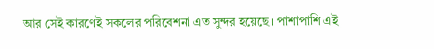আর সেই কারণেই সকলের পরিবেশনা এত সুন্দর হয়েছে। পাশাপাশি এই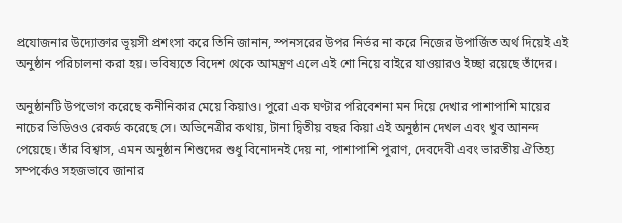প্রযোজনার উদ্যোক্তার ভূয়সী প্রশংসা করে তিনি জানান, স্পনসরের উপর নির্ভর না করে নিজের উপার্জিত অর্থ দিয়েই এই অনুষ্ঠান পরিচালনা করা হয়। ভবিষ্যতে বিদেশ থেকে আমন্ত্রণ এলে এই শো নিয়ে বাইরে যাওয়ারও ইচ্ছা রয়েছে তাঁদের।

অনুষ্ঠানটি উপভোগ করেছে কনীনিকার মেয়ে কিয়াও। পুরো এক ঘণ্টার পরিবেশনা মন দিয়ে দেখার পাশাপাশি মায়ের নাচের ভিডিওও রেকর্ড করেছে সে। অভিনেত্রীর কথায়, টানা দ্বিতীয় বছর কিয়া এই অনুষ্ঠান দেখল এবং খুব আনন্দ পেয়েছে। তাঁর বিশ্বাস, এমন অনুষ্ঠান শিশুদের শুধু বিনোদনই দেয় না, পাশাপাশি পুরাণ, দেবদেবী এবং ভারতীয় ঐতিহ্য সম্পর্কেও সহজভাবে জানার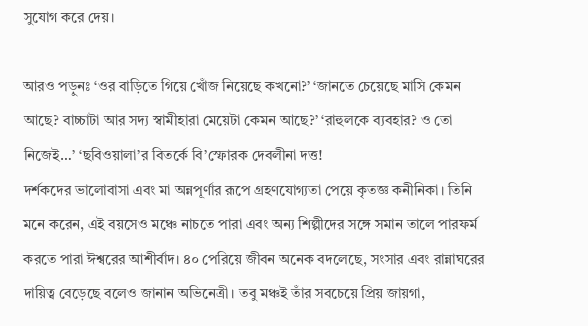সুযোগ করে দেয়।

আরও পড়ুনঃ ‘ওর বাড়িতে গিয়ে খোঁজ নিয়েছে কখনো?’ ‘জানতে চেয়েছে মাসি কেমন আছে? বাচ্চাটা আর সদ্য স্বামীহারা মেয়েটা কেমন আছে?’ ‘রাহুলকে ব্যবহার? ও তো নিজেই…’ ‘ছবিওয়ালা’র বিতর্কে বি’স্ফোরক দেবলীনা দত্ত!
দর্শকদের ভালোবাসা এবং মা অন্নপূর্ণার রূপে গ্রহণযোগ্যতা পেয়ে কৃতজ্ঞ কনীনিকা। তিনি মনে করেন, এই বয়সেও মঞ্চে নাচতে পারা এবং অন্য শিল্পীদের সঙ্গে সমান তালে পারফর্ম করতে পারা ঈশ্বরের আশীর্বাদ। ৪০ পেরিয়ে জীবন অনেক বদলেছে, সংসার এবং রান্নাঘরের দায়িত্ব বেড়েছে বলেও জানান অভিনেত্রী। তবু মঞ্চই তাঁর সবচেয়ে প্রিয় জায়গা,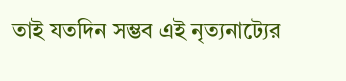তাই যতদিন সম্ভব এই নৃত্যনাট্যের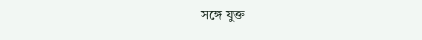সঙ্গে যুক্ত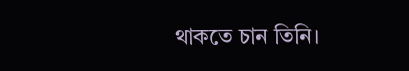থাকতে চান তিনি।